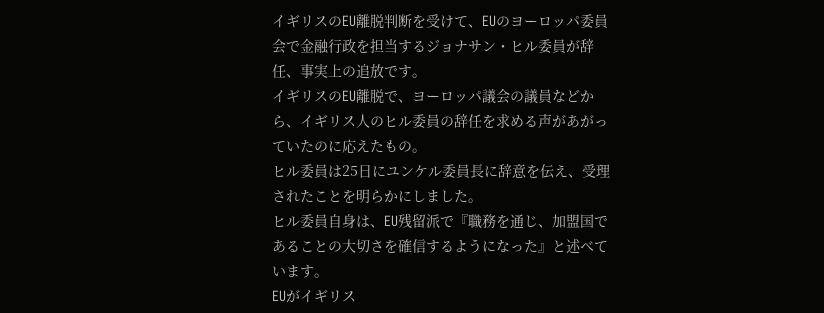イギリスのEU離脱判断を受けて、EUのヨーロッパ委員会で金融行政を担当するジョナサン・ヒル委員が辞任、事実上の追放です。
イギリスのEU離脱で、ヨーロッパ議会の議員などから、イギリス人のヒル委員の辞任を求める声があがっていたのに応えたもの。
ヒル委員は25日にユンケル委員長に辞意を伝え、受理されたことを明らかにしました。
ヒル委員自身は、EU残留派で『職務を通じ、加盟国であることの大切さを確信するようになった』と述べています。
EUがイギリス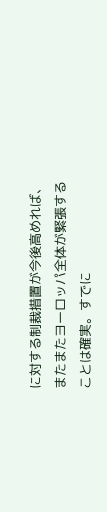に対する制裁措置が今後高めれば、またまたヨーロッパ全体が緊張することは確実。すでに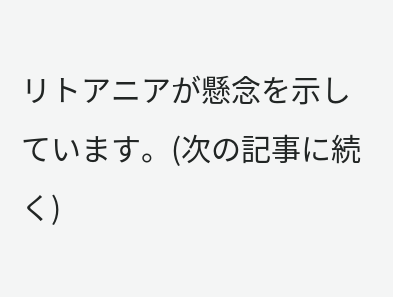リトアニアが懸念を示しています。(次の記事に続く)